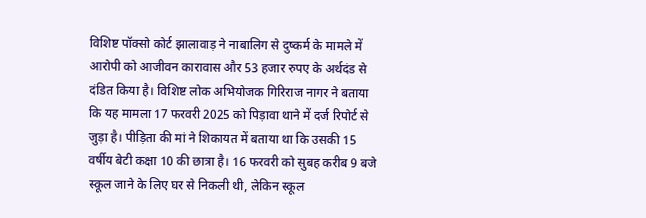विशिष्ट पॉक्सो कोर्ट झालावाड़ ने नाबालिग से दुष्कर्म के मामले में आरोपी को आजीवन कारावास और 53 हजार रुपए के अर्थदंड से दंडित किया है। विशिष्ट लोक अभियोजक गिरिराज नागर ने बताया कि यह मामला 17 फरवरी 2025 को पिड़ावा थाने में दर्ज रिपोर्ट से जुड़ा है। पीड़िता की मां ने शिकायत में बताया था कि उसकी 15 वर्षीय बेटी कक्षा 10 की छात्रा है। 16 फरवरी को सुबह करीब 9 बजे स्कूल जाने के लिए घर से निकली थी, लेकिन स्कूल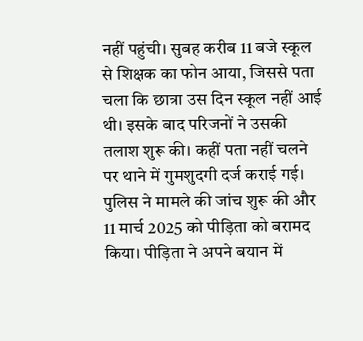नहीं पहुंची। सुबह करीब 11 बजे स्कूल से शिक्षक का फोन आया, जिससे पता चला कि छात्रा उस दिन स्कूल नहीं आई थी। इसके बाद परिजनों ने उसकी तलाश शुरू की। कहीं पता नहीं चलने पर थाने में गुमशुदगी दर्ज कराई गई। पुलिस ने मामले की जांच शुरू की और 11 मार्च 2025 को पीड़िता को बरामद किया। पीड़िता ने अपने बयान में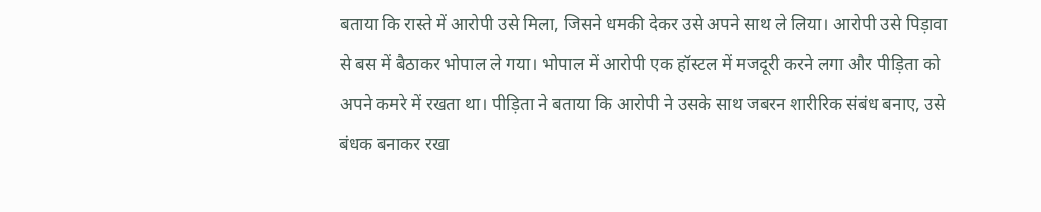बताया कि रास्ते में आरोपी उसे मिला, जिसने धमकी देकर उसे अपने साथ ले लिया। आरोपी उसे पिड़ावा से बस में बैठाकर भोपाल ले गया। भोपाल में आरोपी एक हॉस्टल में मजदूरी करने लगा और पीड़िता को अपने कमरे में रखता था। पीड़िता ने बताया कि आरोपी ने उसके साथ जबरन शारीरिक संबंध बनाए, उसे बंधक बनाकर रखा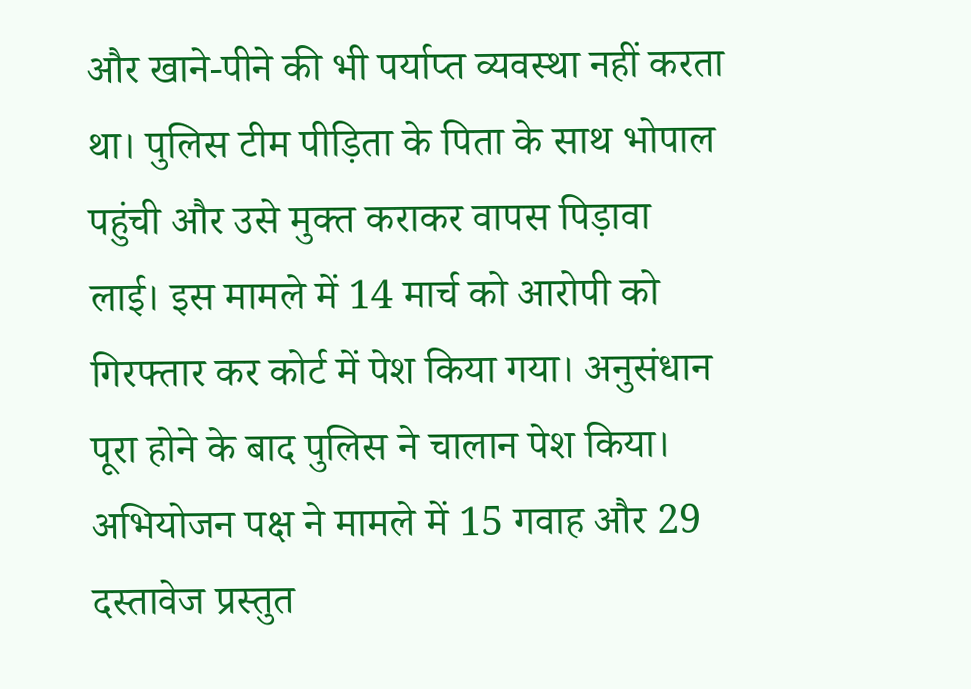और खाने-पीने की भी पर्याप्त व्यवस्था नहीं करता था। पुलिस टीम पीड़िता के पिता के साथ भोपाल पहुंची और उसे मुक्त कराकर वापस पिड़ावा लाई। इस मामले में 14 मार्च को आरोपी को गिरफ्तार कर कोर्ट में पेश किया गया। अनुसंधान पूरा होने के बाद पुलिस ने चालान पेश किया। अभियोजन पक्ष ने मामले में 15 गवाह और 29 दस्तावेज प्रस्तुत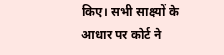किए। सभी साक्ष्यों के आधार पर कोर्ट ने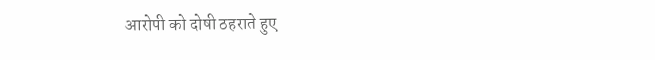आरोपी को दोषी ठहराते हुए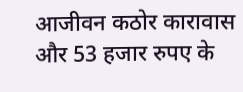आजीवन कठोर कारावास और 53 हजार रुपए के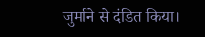जुर्माने से दंडित किया।